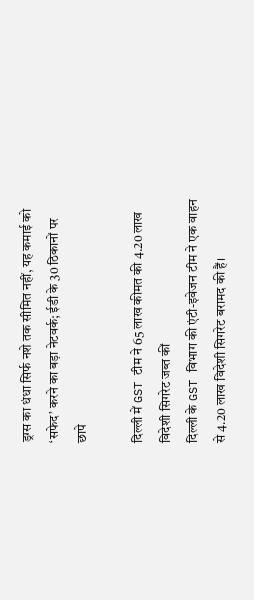ड्रग्स का धंधा सिर्फ नशे तक सीमित नहीं, यह कमाई को ‘सफेद’ करने का बड़ा नेटवर्क; ईडी के 30 ठिकानों पर छापे

दिल्ली में GST टीम ने 65 लाख कीमत की 4.20 लाख विदेशी सिगरेट जब्त कीं
दिल्ली के GST विभाग की एंटी-इवेजन टीम ने एक वाहन से 4.20 लाख विदेशी सिगरेट बरामद की हैं।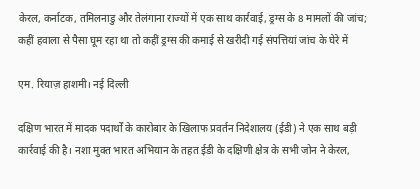केरल, कर्नाटक, तमिलनाडु और तेलंगाना राज्यों में एक साथ कार्रवाई, ड्रग्स के 8 मामलों की जांच; कहीं हवाला से पैसा घूम रहा था तो कहीं ड्रग्स की कमाई से खरीदी गई संपत्तियां जांच के घेरे में

एम. रियाज़ हाशमी। नई दिल्ली

दक्षिण भारत में मादक पदार्थों के कारोबार के खिलाफ प्रवर्तन निदेशालय (ईडी) ने एक साथ बड़ी कार्रवाई की है। नशा मुक्त भारत अभियान के तहत ईडी के दक्षिणी क्षेत्र के सभी जोन ने केरल,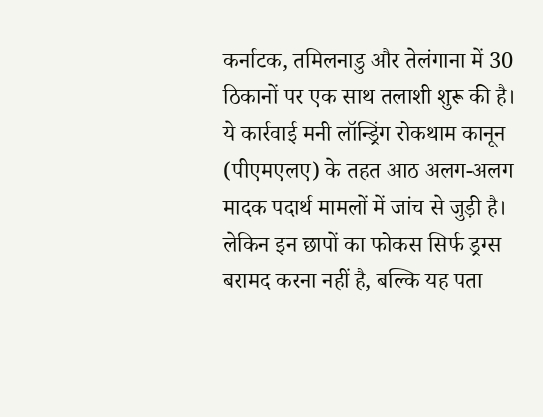कर्नाटक, तमिलनाडु और तेलंगाना में 30 ठिकानों पर एक साथ तलाशी शुरू की है। ये कार्रवाई मनी लॉन्ड्रिंग रोकथाम कानून (पीएमएलए) के तहत आठ अलग-अलग मादक पदार्थ मामलों में जांच से जुड़ी है। लेकिन इन छापों का फोकस सिर्फ ड्रग्स बरामद करना नहीं है, बल्कि यह पता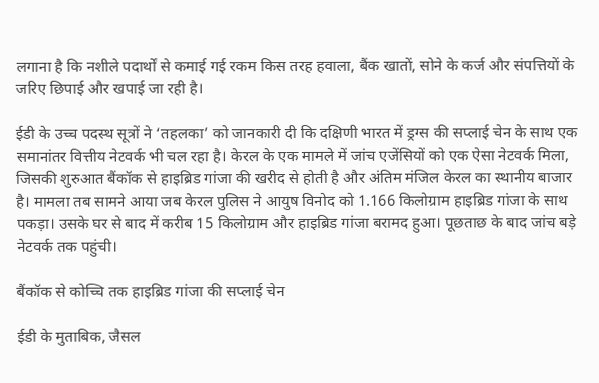लगाना है कि नशीले पदार्थों से कमाई गई रकम किस तरह हवाला, बैंक खातों, सोने के कर्ज और संपत्तियों के जरिए छिपाई और खपाई जा रही है।

ईडी के उच्च पदस्थ सूत्रों ने ‘तहलका’ को जानकारी दी कि दक्षिणी भारत में ड्रग्स की सप्लाई चेन के साथ एक समानांतर वित्तीय नेटवर्क भी चल रहा है। केरल के एक मामले में जांच एजेंसियों को एक ऐसा नेटवर्क मिला, जिसकी शुरुआत बैंकॉक से हाइब्रिड गांजा की खरीद से होती है और अंतिम मंजिल केरल का स्थानीय बाजार है। मामला तब सामने आया जब केरल पुलिस ने आयुष विनोद को 1.166 किलोग्राम हाइब्रिड गांजा के साथ पकड़ा। उसके घर से बाद में करीब 15 किलोग्राम और हाइब्रिड गांजा बरामद हुआ। पूछताछ के बाद जांच बड़े नेटवर्क तक पहुंची।

बैंकॉक से कोच्चि तक हाइब्रिड गांजा की सप्लाई चेन

ईडी के मुताबिक, जैसल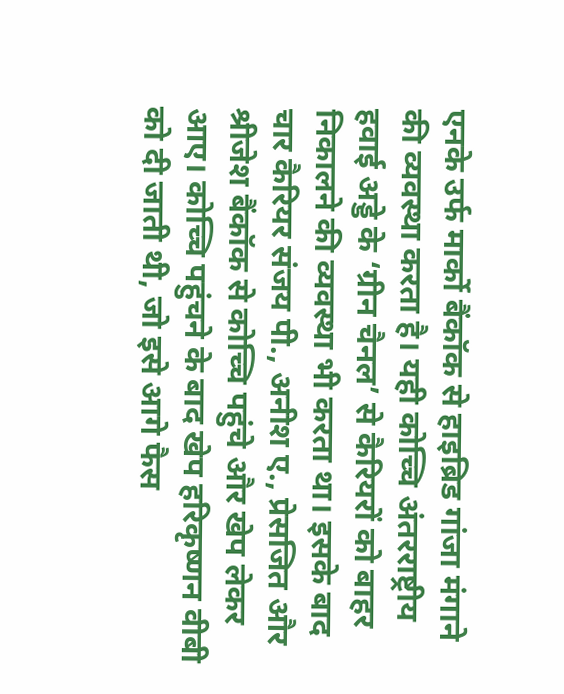एनके उर्फ मार्को बैंकॉक से हाइब्रिड गांजा मंगाने की व्यवस्था करता है। यही कोच्चि अंतरराष्ट्रीय हवाई अड्डे के ‘ग्रीन चैनल’ से कैरियरों को बाहर निकालने की व्यवस्था भी करता था। इसके बाद चार कैरियर संजय पी., अनीश ए., प्रेसजित और श्रीजेश बैंकॉक से कोच्चि पहुंचे और खेप लेकर आए। कोच्चि पहुंचने के बाद खेप हरिकृष्णन वीबी को दी जाती थी, जो इसे आगे फैस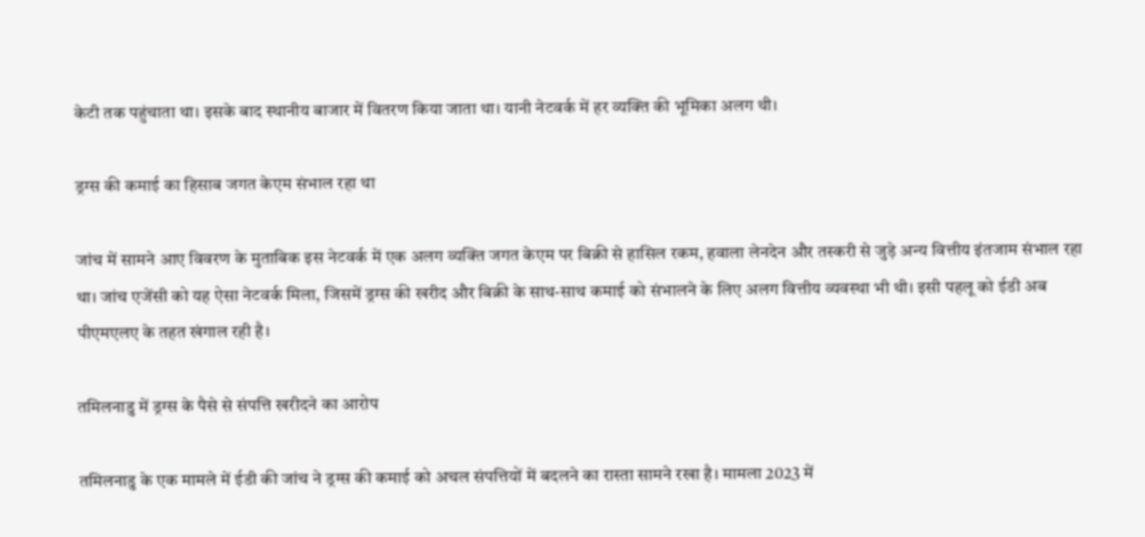केटी तक पहुंचाता था। इसके बाद स्थानीय बाजार में वितरण किया जाता था। यानी नेटवर्क में हर व्यक्ति की भूमिका अलग थी।

ड्रग्स की कमाई का हिसाब जगत केएम संभाल रहा था

जांच में सामने आए विवरण के मुताबिक इस नेटवर्क में एक अलग व्यक्ति जगत केएम पर बिक्री से हासिल रकम, हवाला लेनदेन और तस्करी से जुड़े अन्य वित्तीय इंतजाम संभाल रहा था। जांच एजेंसी को यह ऐसा नेटवर्क मिला, जिसमें ड्रग्स की खरीद और बिक्री के साथ-साथ कमाई को संभालने के लिए अलग वित्तीय व्यवस्था भी थी। इसी पहलू को ईडी अब पीएमएलए के तहत खंगाल रही है।

तमिलनाडु में ड्रग्स के पैसे से संपत्ति खरीदने का आरोप

तमिलनाडु के एक मामले में ईडी की जांच ने ड्रग्स की कमाई को अचल संपत्तियों में बदलने का रास्ता सामने रखा है। मामला 2023 में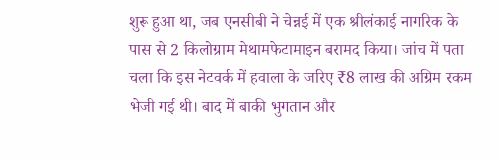शुरू हुआ था, जब एनसीबी ने चेन्नई में एक श्रीलंकाई नागरिक के पास से 2 किलोग्राम मेथामफेटामाइन बरामद किया। जांच में पता चला कि इस नेटवर्क में हवाला के जरिए ₹8 लाख की अग्रिम रकम भेजी गई थी। बाद में बाकी भुगतान और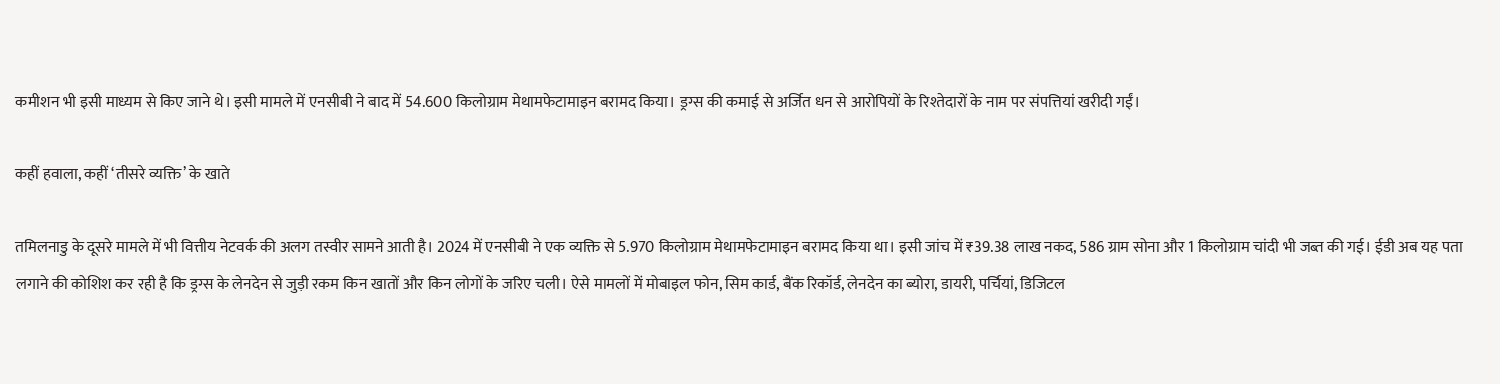कमीशन भी इसी माध्यम से किए जाने थे। इसी मामले में एनसीबी ने बाद में 54.600 किलोग्राम मेथामफेटामाइन बरामद किया। ड्रग्स की कमाई से अर्जित धन से आरोपियों के रिश्तेदारों के नाम पर संपत्तियां खरीदी गईं।

कहीं हवाला, कहीं ‘तीसरे व्यक्ति’ के खाते

तमिलनाडु के दूसरे मामले में भी वित्तीय नेटवर्क की अलग तस्वीर सामने आती है। 2024 में एनसीबी ने एक व्यक्ति से 5.970 किलोग्राम मेथामफेटामाइन बरामद किया था। इसी जांच में ₹39.38 लाख नकद, 586 ग्राम सोना और 1 किलोग्राम चांदी भी जब्त की गई। ईडी अब यह पता लगाने की कोशिश कर रही है कि ड्रग्स के लेनदेन से जुड़ी रकम किन खातों और किन लोगों के जरिए चली। ऐसे मामलों में मोबाइल फोन, सिम कार्ड, बैंक रिकॉर्ड, लेनदेन का ब्योरा, डायरी, पर्चियां, डिजिटल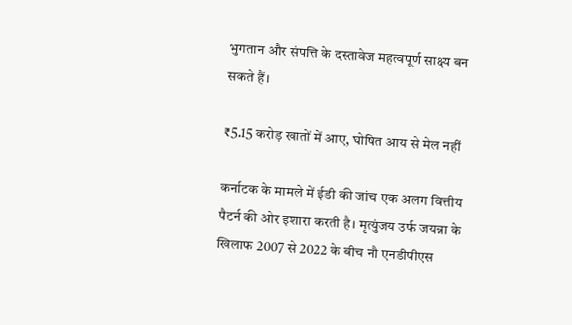भुगतान और संपत्ति के दस्तावेज महत्वपूर्ण साक्ष्य बन सकते हैं।

₹5.15 करोड़ खातों में आए, घोषित आय से मेल नहीं

कर्नाटक के मामले में ईडी की जांच एक अलग वित्तीय पैटर्न की ओर इशारा करती है। मृत्युंजय उर्फ जयन्ना के खिलाफ 2007 से 2022 के बीच नौ एनडीपीएस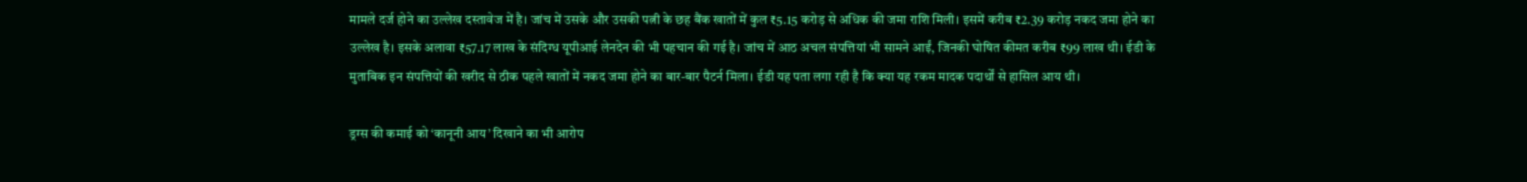मामले दर्ज होने का उल्लेख दस्तावेज में है। जांच में उसके और उसकी पत्नी के छह बैंक खातों में कुल ₹5.15 करोड़ से अधिक की जमा राशि मिली। इसमें करीब ₹2.39 करोड़ नकद जमा होने का उल्लेख है। इसके अलावा ₹57.17 लाख के संदिग्ध यूपीआई लेनदेन की भी पहचान की गई है। जांच में आठ अचल संपत्तियां भी सामने आईं, जिनकी घोषित कीमत करीब ₹99 लाख थी। ईडी के मुताबिक इन संपत्तियों की खरीद से ठीक पहले खातों में नकद जमा होने का बार-बार पैटर्न मिला। ईडी यह पता लगा रही है कि क्या यह रकम मादक पदार्थों से हासिल आय थी।

ड्रग्स की कमाई को ‘कानूनी आय’ दिखाने का भी आरोप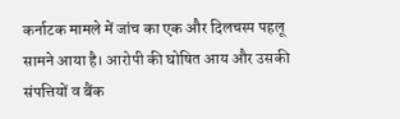कर्नाटक मामले में जांच का एक और दिलचस्प पहलू सामने आया है। आरोपी की घोषित आय और उसकी संपत्तियों व बैंक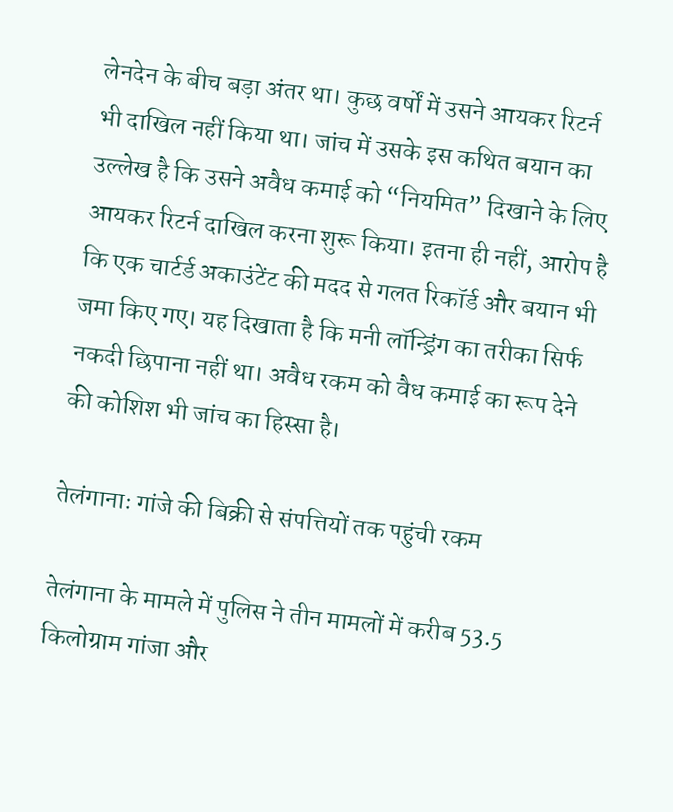लेनदेन के बीच बड़ा अंतर था। कुछ वर्षों में उसने आयकर रिटर्न भी दाखिल नहीं किया था। जांच में उसके इस कथित बयान का उल्लेख है कि उसने अवैध कमाई को “नियमित” दिखाने के लिए आयकर रिटर्न दाखिल करना शुरू किया। इतना ही नहीं, आरोप है कि एक चार्टर्ड अकाउंटेंट की मदद से गलत रिकॉर्ड और बयान भी जमा किए गए। यह दिखाता है कि मनी लॉन्ड्रिंग का तरीका सिर्फ नकदी छिपाना नहीं था। अवैध रकम को वैध कमाई का रूप देने की कोशिश भी जांच का हिस्सा है।

तेलंगानाः गांजे की बिक्री से संपत्तियों तक पहुंची रकम

तेलंगाना के मामले में पुलिस ने तीन मामलों में करीब 53.5 किलोग्राम गांजा और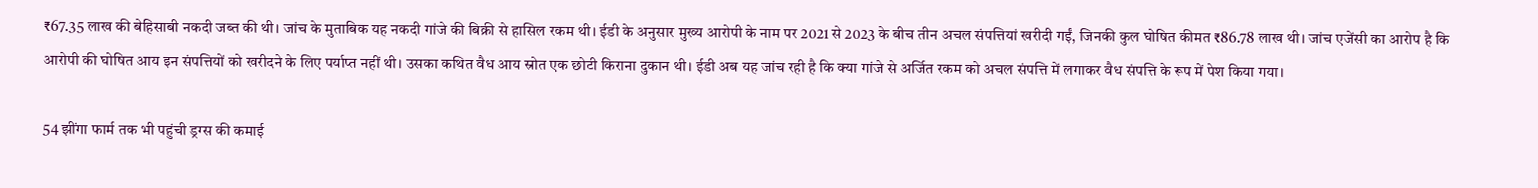₹67.35 लाख की बेहिसाबी नकदी जब्त की थी। जांच के मुताबिक यह नकदी गांजे की बिक्री से हासिल रकम थी। ईडी के अनुसार मुख्य आरोपी के नाम पर 2021 से 2023 के बीच तीन अचल संपत्तियां खरीदी गईं, जिनकी कुल घोषित कीमत ₹86.78 लाख थी। जांच एजेंसी का आरोप है कि आरोपी की घोषित आय इन संपत्तियों को खरीदने के लिए पर्याप्त नहीं थी। उसका कथित वैध आय स्रोत एक छोटी किराना दुकान थी। ईडी अब यह जांच रही है कि क्या गांजे से अर्जित रकम को अचल संपत्ति में लगाकर वैध संपत्ति के रूप में पेश किया गया।

54 झींगा फार्म तक भी पहुंची ड्रग्स की कमाई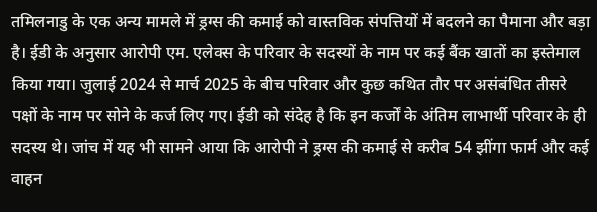तमिलनाडु के एक अन्य मामले में ड्रग्स की कमाई को वास्तविक संपत्तियों में बदलने का पैमाना और बड़ा है। ईडी के अनुसार आरोपी एम. एलेक्स के परिवार के सदस्यों के नाम पर कई बैंक खातों का इस्तेमाल किया गया। जुलाई 2024 से मार्च 2025 के बीच परिवार और कुछ कथित तौर पर असंबंधित तीसरे पक्षों के नाम पर सोने के कर्ज लिए गए। ईडी को संदेह है कि इन कर्जों के अंतिम लाभार्थी परिवार के ही सदस्य थे। जांच में यह भी सामने आया कि आरोपी ने ड्रग्स की कमाई से करीब 54 झींगा फार्म और कई वाहन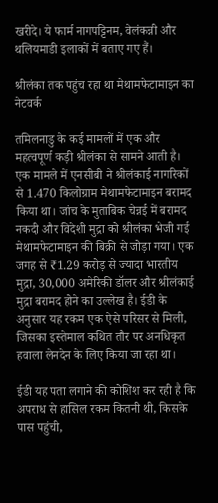खरीदे। ये फार्म नागपट्टिनम, वेलंकन्नी और थलियमाडी इलाकों में बताए गए हैं।

श्रीलंका तक पहुंच रहा था मेथामफेटामाइन का नेटवर्क

तमिलनाडु के कई मामलों में एक और महत्वपूर्ण कड़ी श्रीलंका से सामने आती है। एक मामले में एनसीबी ने श्रीलंकाई नागरिकों से 1.470 किलोग्राम मेथामफेटामाइन बरामद किया था। जांच के मुताबिक चेन्नई में बरामद नकदी और विदेशी मुद्रा को श्रीलंका भेजी गई मेथामफेटामाइन की बिक्री से जोड़ा गया। एक जगह से ₹1.29 करोड़ से ज्यादा भारतीय मुद्रा, 30,000 अमेरिकी डॉलर और श्रीलंकाई मुद्रा बरामद होने का उल्लेख है। ईडी के अनुसार यह रकम एक ऐसे परिसर से मिली, जिसका इस्तेमाल कथित तौर पर अनधिकृत हवाला लेनदेन के लिए किया जा रहा था।

ईडी यह पता लगाने की कोशिश कर रही है कि अपराध से हासिल रकम कितनी थी, किसके पास पहुंची,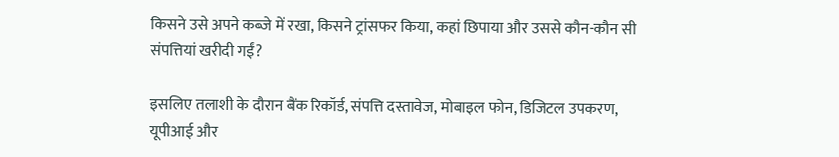किसने उसे अपने कब्जे में रखा, किसने ट्रांसफर किया, कहां छिपाया और उससे कौन-कौन सी संपत्तियां खरीदी गईं?

इसलिए तलाशी के दौरान बैंक रिकॉर्ड, संपत्ति दस्तावेज, मोबाइल फोन, डिजिटल उपकरण, यूपीआई और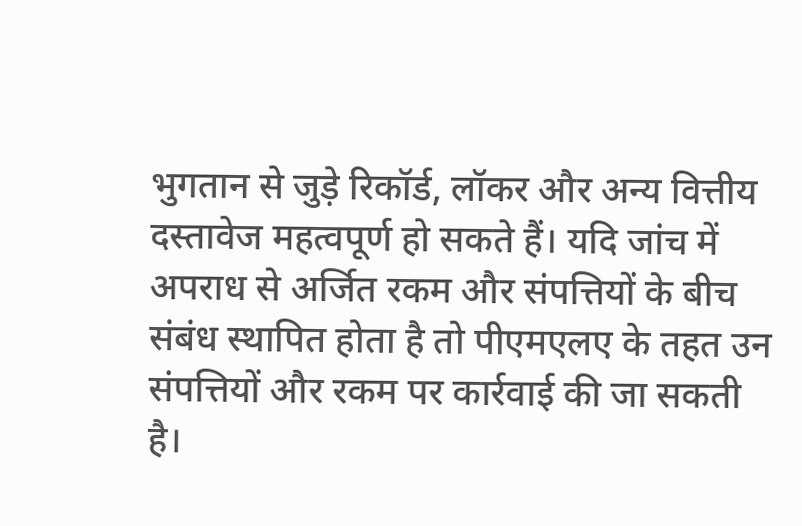भुगतान से जुड़े रिकॉर्ड, लॉकर और अन्य वित्तीय दस्तावेज महत्वपूर्ण हो सकते हैं। यदि जांच में अपराध से अर्जित रकम और संपत्तियों के बीच संबंध स्थापित होता है तो पीएमएलए के तहत उन संपत्तियों और रकम पर कार्रवाई की जा सकती है।